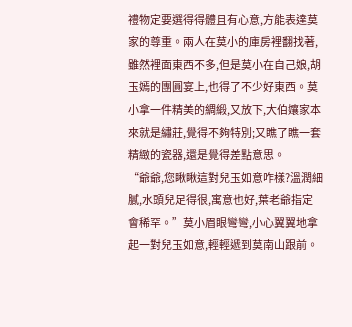禮物定要選得得體且有心意,方能表達莫家的尊重。兩人在莫小的庫房裡翻找著,雖然裡面東西不多,但是莫小在自己娘,胡玉嫣的團圓宴上,也得了不少好東西。莫小拿一件精美的綢緞,又放下,大伯孃家本來就是繡莊,覺得不夠特別;又瞧了瞧一套精緻的瓷器,還是覺得差點意思。
“爺爺,您瞅瞅這對兒玉如意咋樣?溫潤細膩,水頭兒足得很,寓意也好,葉老爺指定會稀罕。”莫小眉眼彎彎,小心翼翼地拿起一對兒玉如意,輕輕遞到莫南山跟前。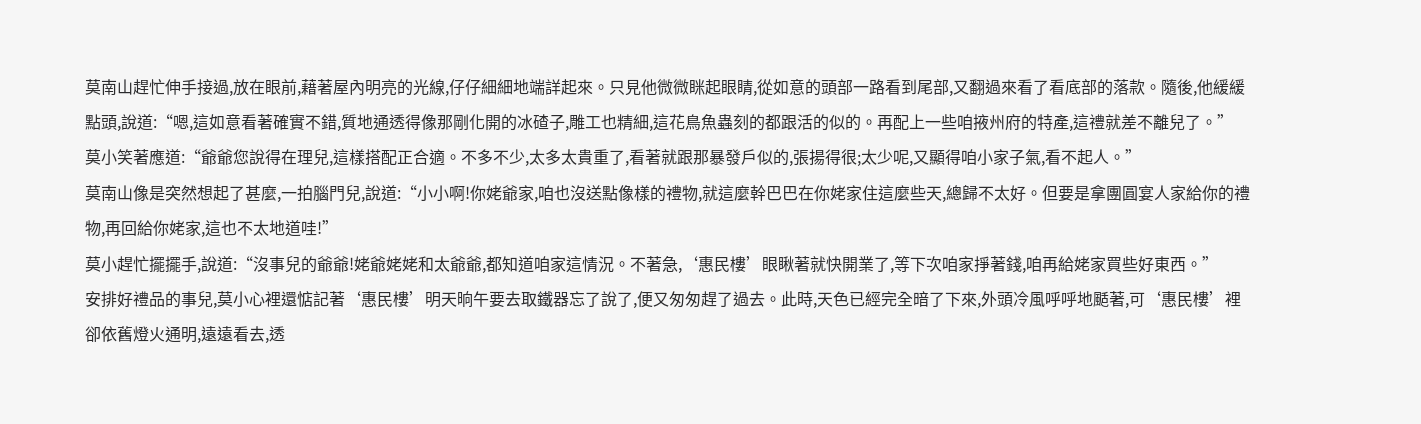莫南山趕忙伸手接過,放在眼前,藉著屋內明亮的光線,仔仔細細地端詳起來。只見他微微眯起眼睛,從如意的頭部一路看到尾部,又翻過來看了看底部的落款。隨後,他緩緩點頭,說道:“嗯,這如意看著確實不錯,質地通透得像那剛化開的冰碴子,雕工也精細,這花鳥魚蟲刻的都跟活的似的。再配上一些咱掖州府的特產,這禮就差不離兒了。”
莫小笑著應道:“爺爺您說得在理兒,這樣搭配正合適。不多不少,太多太貴重了,看著就跟那暴發戶似的,張揚得很;太少呢,又顯得咱小家子氣,看不起人。”
莫南山像是突然想起了甚麼,一拍腦門兒,說道:“小小啊!你姥爺家,咱也沒送點像樣的禮物,就這麼幹巴巴在你姥家住這麼些天,總歸不太好。但要是拿團圓宴人家給你的禮物,再回給你姥家,這也不太地道哇!”
莫小趕忙擺擺手,說道:“沒事兒的爺爺!姥爺姥姥和太爺爺,都知道咱家這情況。不著急,‘惠民樓’眼瞅著就快開業了,等下次咱家掙著錢,咱再給姥家買些好東西。”
安排好禮品的事兒,莫小心裡還惦記著‘惠民樓’明天晌午要去取鐵器忘了說了,便又匆匆趕了過去。此時,天色已經完全暗了下來,外頭冷風呼呼地颳著,可‘惠民樓’裡卻依舊燈火通明,遠遠看去,透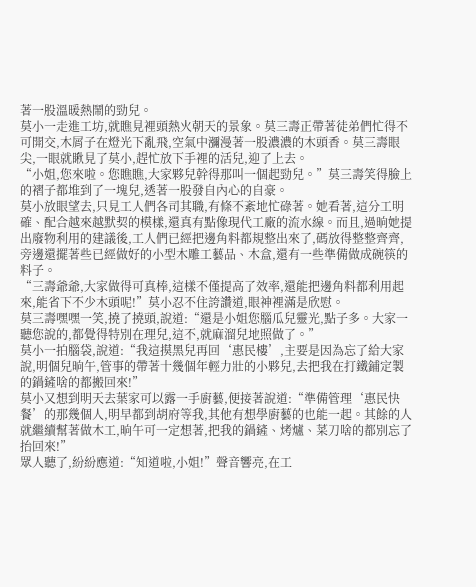著一股溫暖熱鬧的勁兒。
莫小一走進工坊,就瞧見裡頭熱火朝天的景象。莫三壽正帶著徒弟們忙得不可開交,木屑子在燈光下亂飛,空氣中瀰漫著一股濃濃的木頭香。莫三壽眼尖,一眼就瞅見了莫小,趕忙放下手裡的活兒,迎了上去。
“小姐,您來啦。您瞧瞧,大家夥兒幹得那叫一個起勁兒。”莫三壽笑得臉上的褶子都堆到了一塊兒,透著一股發自內心的自豪。
莫小放眼望去,只見工人們各司其職,有條不紊地忙碌著。她看著,這分工明確、配合越來越默契的模樣,還真有點像現代工廠的流水線。而且,過晌她提出廢物利用的建議後,工人們已經把邊角料都規整出來了,碼放得整整齊齊,旁邊還擺著些已經做好的小型木雕工藝品、木盒,還有一些準備做成碗筷的料子。
“三壽爺爺,大家做得可真棒,這樣不僅提高了效率,還能把邊角料都利用起來,能省下不少木頭呢!”莫小忍不住誇讚道,眼神裡滿是欣慰。
莫三壽嘿嘿一笑,撓了撓頭,說道:“還是小姐您腦瓜兒靈光,點子多。大家一聽您說的,都覺得特別在理兒,這不,就麻溜兒地照做了。”
莫小一拍腦袋,說道:“我這摸黑兒再回‘惠民樓’,主要是因為忘了給大家說,明個兒晌午,管事的帶著十幾個年輕力壯的小夥兒,去把我在打鐵鋪定製的鍋鏟啥的都搬回來!”
莫小又想到明天去葉家可以露一手廚藝,便接著說道:“準備管理‘惠民快餐’的那幾個人,明早都到胡府等我,其他有想學廚藝的也能一起。其餘的人就繼續幫著做木工,晌午可一定想著,把我的鍋鏟、烤爐、菜刀啥的都別忘了抬回來!”
眾人聽了,紛紛應道:“知道啦,小姐!”聲音響亮,在工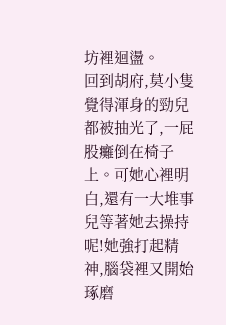坊裡迴盪。
回到胡府,莫小隻覺得渾身的勁兒都被抽光了,一屁股癱倒在椅子上。可她心裡明白,還有一大堆事兒等著她去操持呢!她強打起精神,腦袋裡又開始琢磨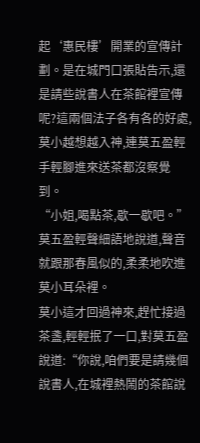起‘惠民樓’開業的宣傳計劃。是在城門口張貼告示,還是請些說書人在茶館裡宣傳呢?這兩個法子各有各的好處,莫小越想越入神,連莫五盈輕手輕腳進來送茶都沒察覺到。
“小姐,喝點茶,歇一歇吧。”莫五盈輕聲細語地說道,聲音就跟那春風似的,柔柔地吹進莫小耳朵裡。
莫小這才回過神來,趕忙接過茶盞,輕輕抿了一口,對莫五盈說道:“你說,咱們要是請幾個說書人,在城裡熱鬧的茶館說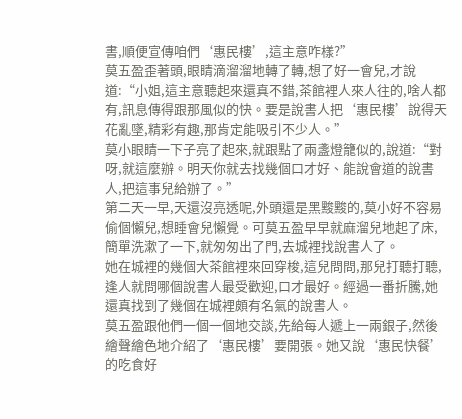書,順便宣傳咱們‘惠民樓’,這主意咋樣?”
莫五盈歪著頭,眼睛滴溜溜地轉了轉,想了好一會兒,才說道:“小姐,這主意聽起來還真不錯,茶館裡人來人往的,啥人都有,訊息傳得跟那風似的快。要是說書人把‘惠民樓’說得天花亂墜,精彩有趣,那肯定能吸引不少人。”
莫小眼睛一下子亮了起來,就跟點了兩盞燈籠似的,說道:“對呀,就這麼辦。明天你就去找幾個口才好、能說會道的說書人,把這事兒給辦了。”
第二天一早,天還沒亮透呢,外頭還是黑黢黢的,莫小好不容易偷個懶兒,想睡會兒懶覺。可莫五盈早早就麻溜兒地起了床,簡單洗漱了一下,就匆匆出了門,去城裡找說書人了。
她在城裡的幾個大茶館裡來回穿梭,這兒問問,那兒打聽打聽,逢人就問哪個說書人最受歡迎,口才最好。經過一番折騰,她還真找到了幾個在城裡頗有名氣的說書人。
莫五盈跟他們一個一個地交談,先給每人遞上一兩銀子,然後繪聲繪色地介紹了‘惠民樓’要開張。她又說‘惠民快餐’的吃食好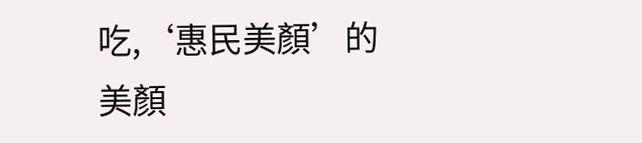吃,‘惠民美顏’的美顏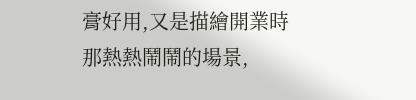膏好用,又是描繪開業時那熱熱鬧鬧的場景,